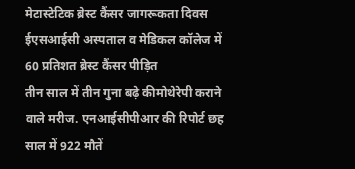मेटास्टेटिक ब्रेस्ट कैंसर जागरूकता दिवस
ईएसआईसी अस्पताल व मेडिकल कॉलेज में 60 प्रतिशत ब्रेस्ट कैंसर पीड़ित
तीन साल में तीन गुना बढ़े कीमोथेरेपी कराने वाले मरीज. एनआईसीपीआर की रिपोर्ट छह साल में 922 मौतें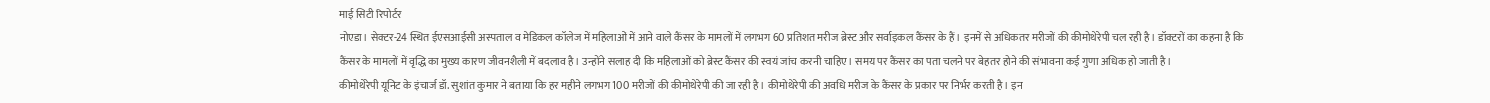माई सिटी रिपोर्टर
नोएडा। सेक्टर-24 स्थित ईएसआईसी अस्पताल व मेडिकल कॉलेज में महिलाओं में आने वाले कैंसर के मामलों में लगभग 60 प्रतिशत मरीज ब्रेस्ट और सर्वाइकल कैंसर के हैं। इनमें से अधिकतर मरीजों की कीमोथेरेपी चल रही है। डॉक्टरों का कहना है कि कैंसर के मामलों में वृद्धि का मुख्य कारण जीवनशैली में बदलाव है। उन्होंने सलाह दी कि महिलाओं को ब्रेस्ट कैंसर की स्वयं जांच करनी चाहिए। समय पर कैंसर का पता चलने पर बेहतर होने की संभावना कई गुणा अधिक हो जाती है।
कीमोथेरेपी यूनिट के इंचार्ज डॉ. सुशांत कुमार ने बताया कि हर महीने लगभग 100 मरीजों की कीमोथेरेपी की जा रही है। कीमोथेरेपी की अवधि मरीज के कैंसर के प्रकार पर निर्भर करती है। इन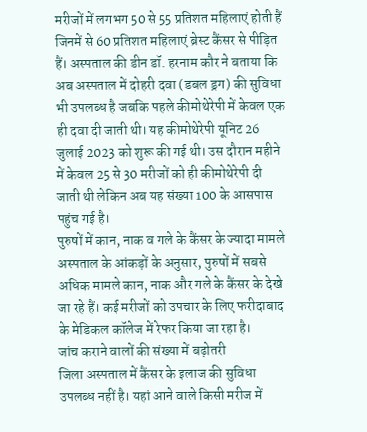मरीजों में लगभग 50 से 55 प्रतिशत महिलाएं होती हैं जिनमें से 60 प्रतिशत महिलाएं ब्रेस्ट कैंसर से पीड़ित हैं। अस्पताल की डीन डॉ. हरनाम कौर ने बताया कि अब अस्पताल में दोहरी दवा (डबल ड्रग) की सुविधा भी उपलब्ध है जबकि पहले कीमोथेरेपी में केवल एक ही दवा दी जाती थी। यह कीमोथेरेपी यूनिट 26 जुलाई 2023 को शुरू की गई थी। उस दौरान महीने में केवल 25 से 30 मरीजों को ही कीमोथेरेपी दी जाती थी लेकिन अब यह संख्या 100 के आसपास पहुंच गई है।
पुरुषों में कान, नाक व गले के कैंसर के ज्यादा मामले
अस्पताल के आंकड़ों के अनुसार, पुरुषों में सबसे अधिक मामले कान, नाक और गले के कैंसर के देखे जा रहे हैं। कई मरीजों को उपचार के लिए फरीदाबाद के मेडिकल कॉलेज में रेफर किया जा रहा है।
जांच कराने वालों की संख्या में बढ़ोतरी
जिला अस्पताल में कैंसर के इलाज की सुविधा उपलब्ध नहीं है। यहां आने वाले किसी मरीज में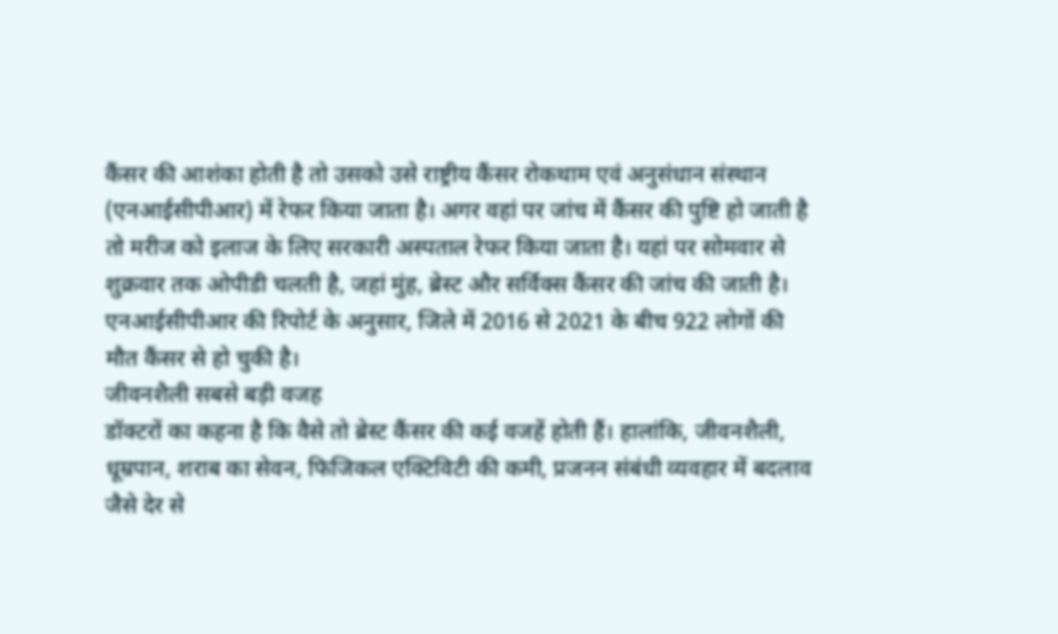कैंसर की आशंका होती है तो उसको उसे राष्ट्रीय कैंसर रोकथाम एवं अनुसंधान संस्थान (एनआईसीपीआर) में रेफर किया जाता है। अगर वहां पर जांच में कैंसर की पुष्टि हो जाती है तो मरीज को इलाज के लिए सरकारी अस्पताल रेफर किया जाता है। यहां पर सोमवार से शुक्रवार तक ओपीडी चलती है, जहां मुंह, ब्रेस्ट और सर्विक्स कैंसर की जांच की जाती है। एनआईसीपीआर की रिपोर्ट के अनुसार, जिले में 2016 से 2021 के बीच 922 लोगों की मौत कैंसर से हो चुकी है।
जीवनशैली सबसे बड़ी वजह
डॉक्टरों का कहना है कि वैसे तो ब्रेस्ट कैंसर की कई वजहें होती हैं। हालांकि, जीवनशैली, धूम्रपान, शराब का सेवन, फिजिकल एक्टिविटी की कमी, प्रजनन संबंधी व्यवहार में बदलाव जैसे देर से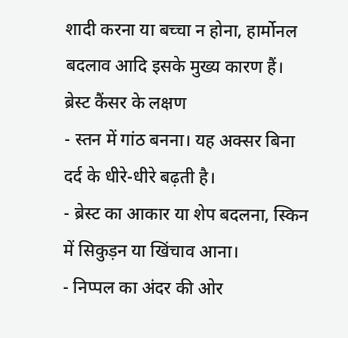शादी करना या बच्चा न होना, हार्मोनल बदलाव आदि इसके मुख्य कारण हैं।
ब्रेस्ट कैंसर के लक्षण
- स्तन में गांठ बनना। यह अक्सर बिना दर्द के धीरे-धीरे बढ़ती है।
- ब्रेस्ट का आकार या शेप बदलना, स्किन में सिकुड़न या खिंचाव आना।
- निप्पल का अंदर की ओर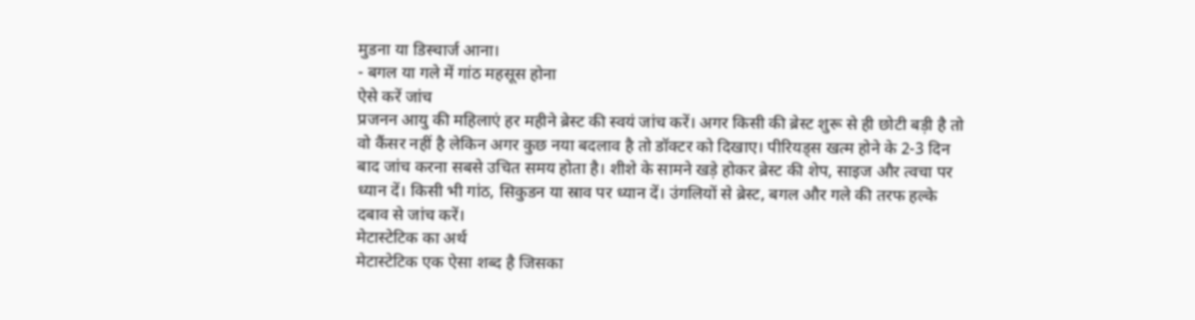मुडना या डिस्चार्ज आना।
- बगल या गले में गांठ महसूस होना
ऐसे करें जांच
प्रजनन आयु की महिलाएं हर महीने ब्रेस्ट की स्वयं जांच करें। अगर किसी की ब्रेस्ट शुरू से ही छोटी बड़ी है तो वो कैंसर नहीं है लेकिन अगर कुछ नया बदलाव है तो डॉक्टर को दिखाए। पीरियड्स खत्म होने के 2-3 दिन बाद जांच करना सबसे उचित समय होता है। शीशे के सामने खड़े होकर ब्रेस्ट की शेप, साइज और त्वचा पर ध्यान दें। किसी भी गांठ, सिकुडन या स्राव पर ध्यान दें। उंगलियों से ब्रेस्ट, बगल और गले की तरफ हल्के दबाव से जांच करें।
मेटास्टेटिक का अर्थ
मेटास्टेटिक एक ऐसा शब्द है जिसका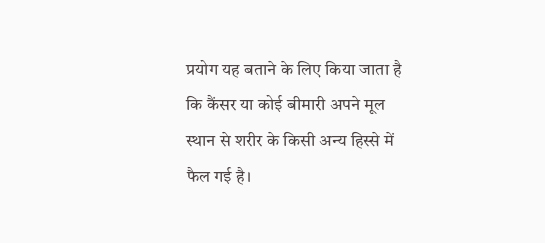प्रयोग यह बताने के लिए किया जाता है कि कैंसर या कोई बीमारी अपने मूल स्थान से शरीर के किसी अन्य हिस्से में फैल गई है।